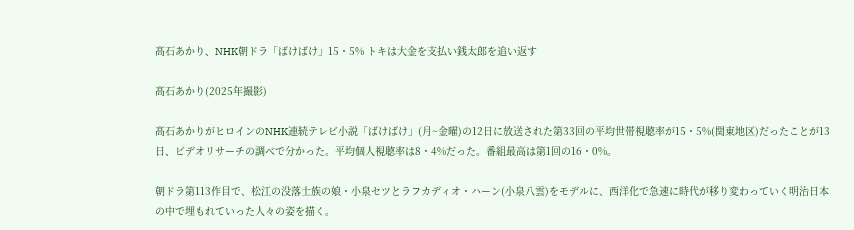髙石あかり、NHK朝ドラ「ばけばけ」15・5% トキは大金を支払い銭太郎を追い返す

髙石あかり(2025年撮影)

髙石あかりがヒロインのNHK連続テレビ小説「ばけばけ」(月~金曜)の12日に放送された第33回の平均世帯視聴率が15・5%(関東地区)だったことが13日、ビデオリサーチの調べで分かった。平均個人視聴率は8・4%だった。番組最高は第1回の16・0%。

朝ドラ第113作目で、松江の没落士族の娘・小泉セツとラフカディオ・ハーン(小泉八雲)をモデルに、西洋化で急速に時代が移り変わっていく明治日本の中で埋もれていった人々の姿を描く。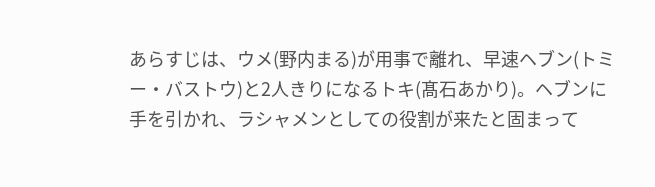あらすじは、ウメ(野内まる)が用事で離れ、早速ヘブン(トミー・バストウ)と2人きりになるトキ(髙石あかり)。ヘブンに手を引かれ、ラシャメンとしての役割が来たと固まって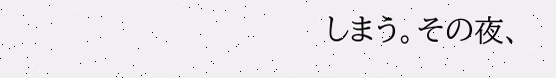しまう。その夜、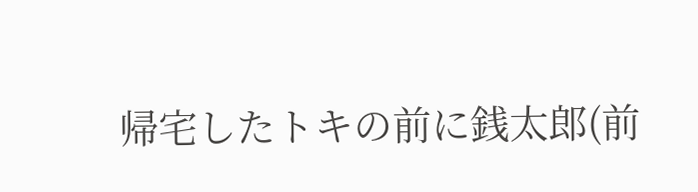帰宅したトキの前に銭太郎(前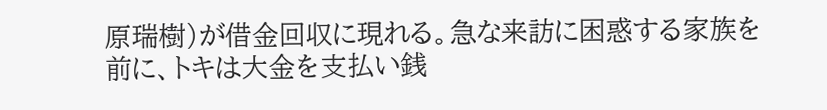原瑞樹)が借金回収に現れる。急な来訪に困惑する家族を前に、トキは大金を支払い銭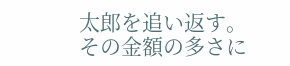太郎を追い返す。その金額の多さに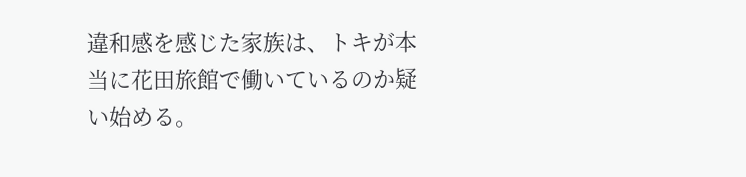違和感を感じた家族は、トキが本当に花田旅館で働いているのか疑い始める。